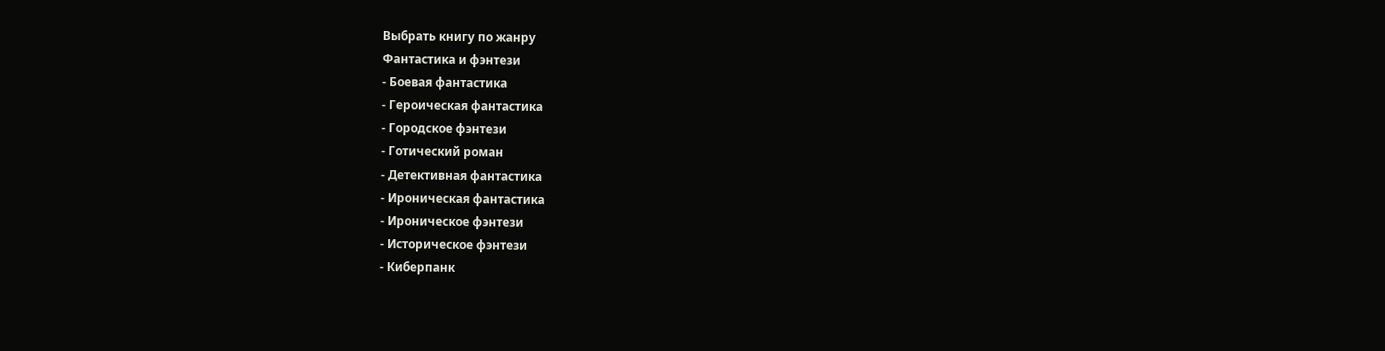Выбрать книгу по жанру
Фантастика и фэнтези
- Боевая фантастика
- Героическая фантастика
- Городское фэнтези
- Готический роман
- Детективная фантастика
- Ироническая фантастика
- Ироническое фэнтези
- Историческое фэнтези
- Киберпанк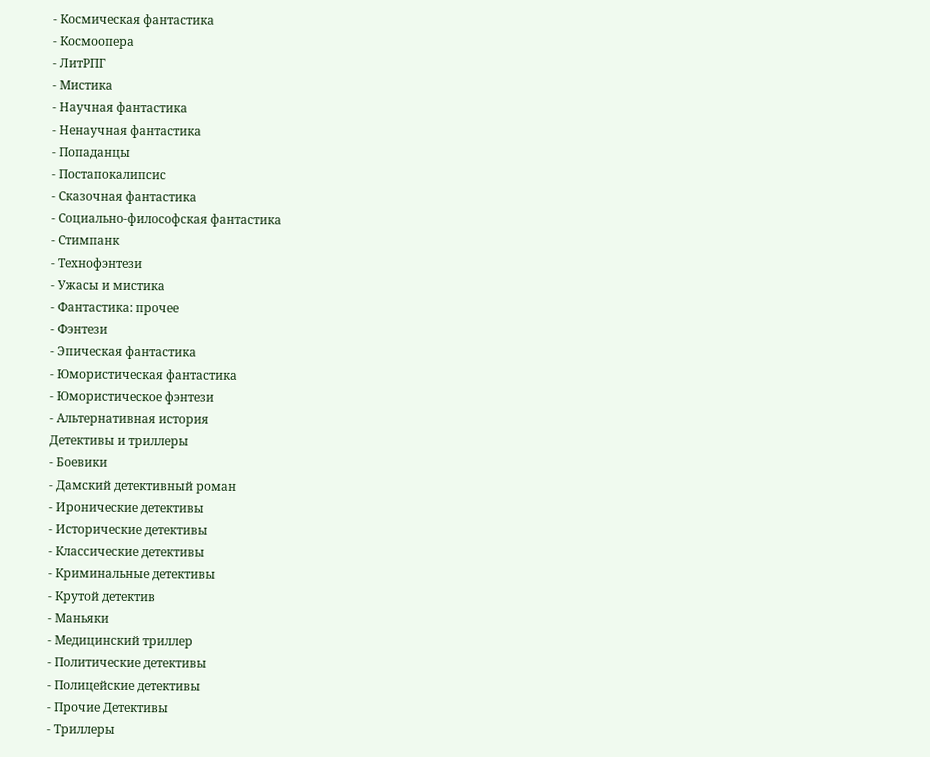- Космическая фантастика
- Космоопера
- ЛитРПГ
- Мистика
- Научная фантастика
- Ненаучная фантастика
- Попаданцы
- Постапокалипсис
- Сказочная фантастика
- Социально-философская фантастика
- Стимпанк
- Технофэнтези
- Ужасы и мистика
- Фантастика: прочее
- Фэнтези
- Эпическая фантастика
- Юмористическая фантастика
- Юмористическое фэнтези
- Альтернативная история
Детективы и триллеры
- Боевики
- Дамский детективный роман
- Иронические детективы
- Исторические детективы
- Классические детективы
- Криминальные детективы
- Крутой детектив
- Маньяки
- Медицинский триллер
- Политические детективы
- Полицейские детективы
- Прочие Детективы
- Триллеры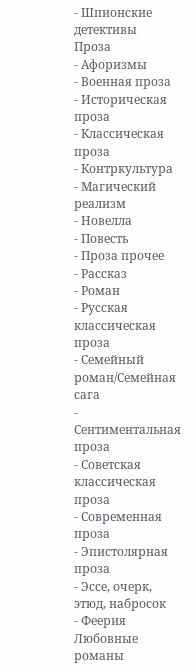- Шпионские детективы
Проза
- Афоризмы
- Военная проза
- Историческая проза
- Классическая проза
- Контркультура
- Магический реализм
- Новелла
- Повесть
- Проза прочее
- Рассказ
- Роман
- Русская классическая проза
- Семейный роман/Семейная сага
- Сентиментальная проза
- Советская классическая проза
- Современная проза
- Эпистолярная проза
- Эссе, очерк, этюд, набросок
- Феерия
Любовные романы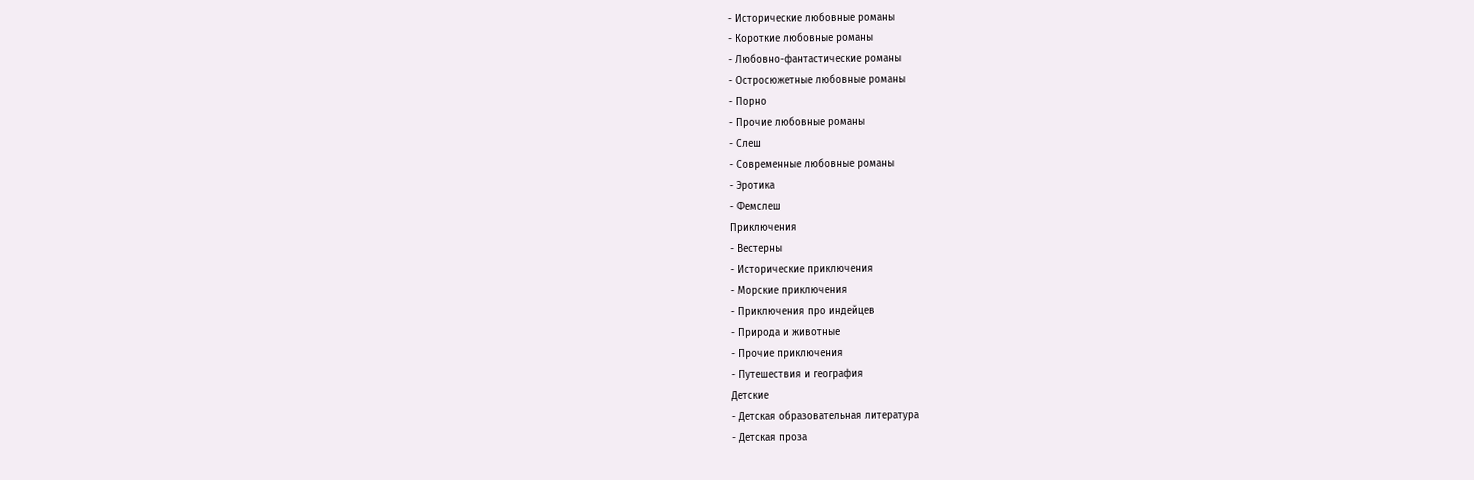- Исторические любовные романы
- Короткие любовные романы
- Любовно-фантастические романы
- Остросюжетные любовные романы
- Порно
- Прочие любовные романы
- Слеш
- Современные любовные романы
- Эротика
- Фемслеш
Приключения
- Вестерны
- Исторические приключения
- Морские приключения
- Приключения про индейцев
- Природа и животные
- Прочие приключения
- Путешествия и география
Детские
- Детская образовательная литература
- Детская проза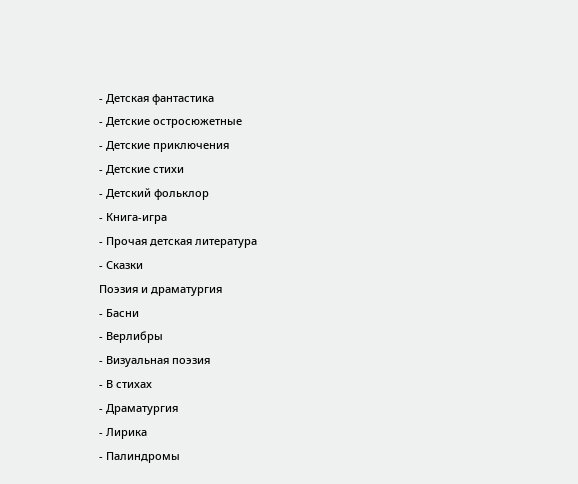- Детская фантастика
- Детские остросюжетные
- Детские приключения
- Детские стихи
- Детский фольклор
- Книга-игра
- Прочая детская литература
- Сказки
Поэзия и драматургия
- Басни
- Верлибры
- Визуальная поэзия
- В стихах
- Драматургия
- Лирика
- Палиндромы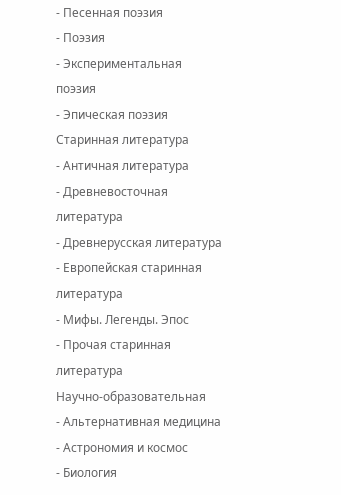- Песенная поэзия
- Поэзия
- Экспериментальная поэзия
- Эпическая поэзия
Старинная литература
- Античная литература
- Древневосточная литература
- Древнерусская литература
- Европейская старинная литература
- Мифы. Легенды. Эпос
- Прочая старинная литература
Научно-образовательная
- Альтернативная медицина
- Астрономия и космос
- Биология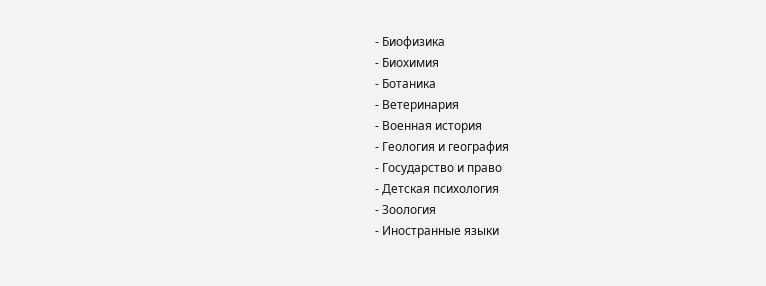- Биофизика
- Биохимия
- Ботаника
- Ветеринария
- Военная история
- Геология и география
- Государство и право
- Детская психология
- Зоология
- Иностранные языки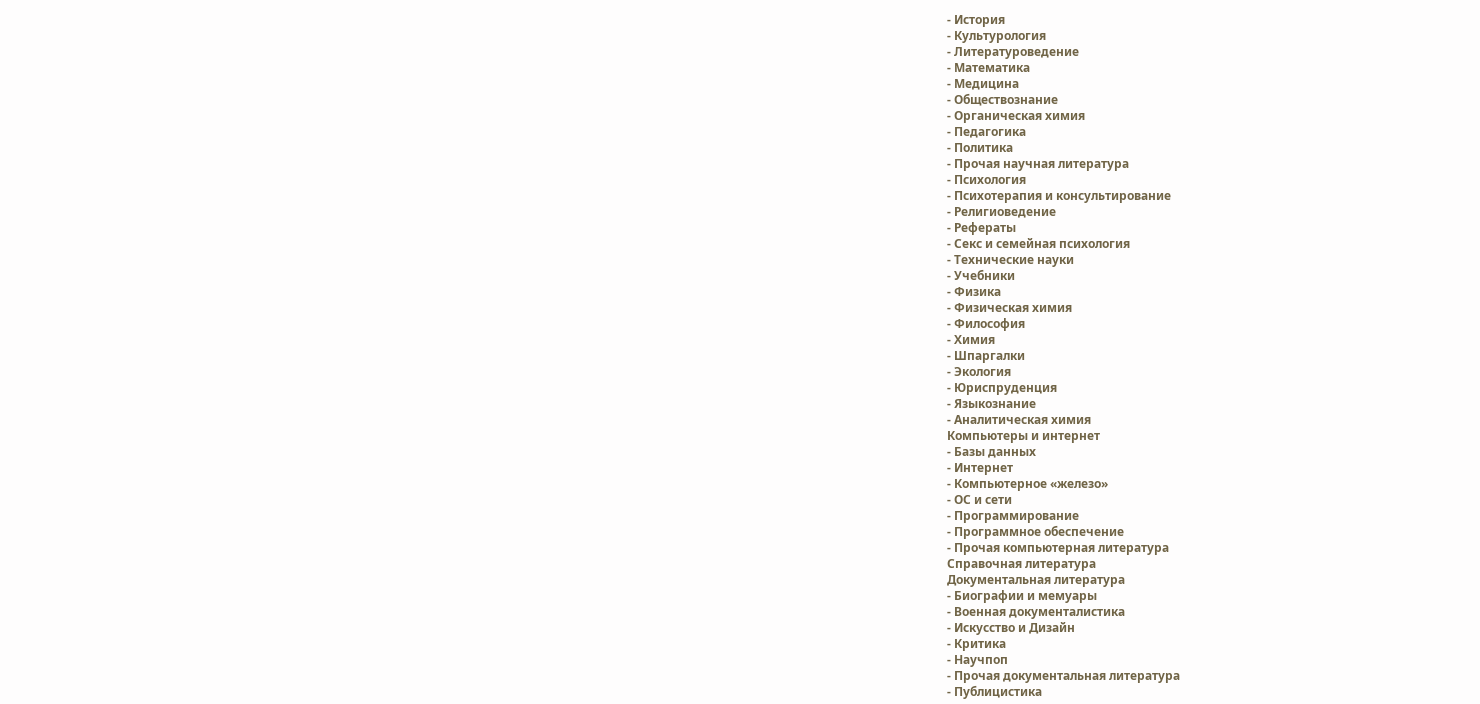- История
- Культурология
- Литературоведение
- Математика
- Медицина
- Обществознание
- Органическая химия
- Педагогика
- Политика
- Прочая научная литература
- Психология
- Психотерапия и консультирование
- Религиоведение
- Рефераты
- Секс и семейная психология
- Технические науки
- Учебники
- Физика
- Физическая химия
- Философия
- Химия
- Шпаргалки
- Экология
- Юриспруденция
- Языкознание
- Аналитическая химия
Компьютеры и интернет
- Базы данных
- Интернет
- Компьютерное «железо»
- ОС и сети
- Программирование
- Программное обеспечение
- Прочая компьютерная литература
Справочная литература
Документальная литература
- Биографии и мемуары
- Военная документалистика
- Искусство и Дизайн
- Критика
- Научпоп
- Прочая документальная литература
- Публицистика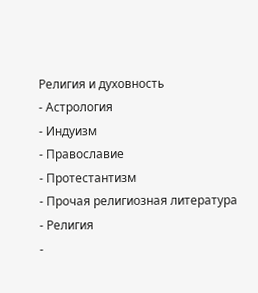Религия и духовность
- Астрология
- Индуизм
- Православие
- Протестантизм
- Прочая религиозная литература
- Религия
-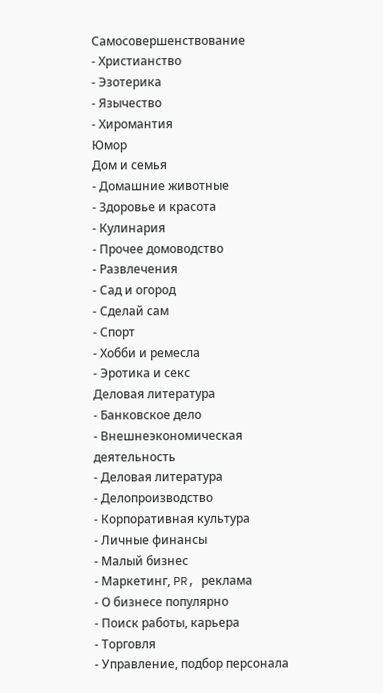Самосовершенствование
- Христианство
- Эзотерика
- Язычество
- Хиромантия
Юмор
Дом и семья
- Домашние животные
- Здоровье и красота
- Кулинария
- Прочее домоводство
- Развлечения
- Сад и огород
- Сделай сам
- Спорт
- Хобби и ремесла
- Эротика и секс
Деловая литература
- Банковское дело
- Внешнеэкономическая деятельность
- Деловая литература
- Делопроизводство
- Корпоративная культура
- Личные финансы
- Малый бизнес
- Маркетинг, PR, реклама
- О бизнесе популярно
- Поиск работы, карьера
- Торговля
- Управление, подбор персонала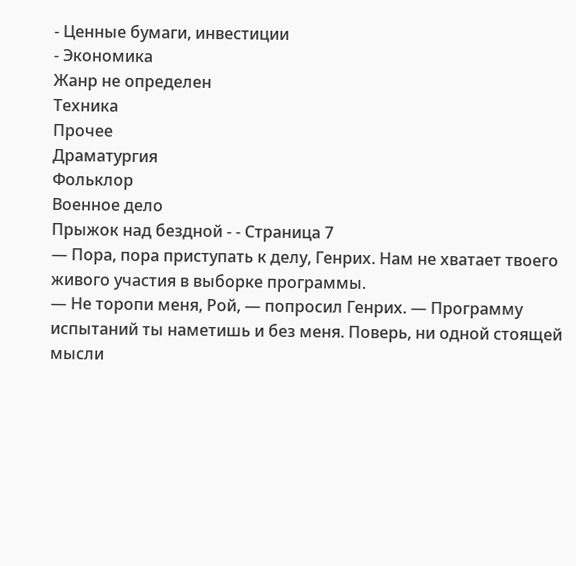- Ценные бумаги, инвестиции
- Экономика
Жанр не определен
Техника
Прочее
Драматургия
Фольклор
Военное дело
Прыжок над бездной - - Страница 7
— Пора, пора приступать к делу, Генрих. Нам не хватает твоего живого участия в выборке программы.
— Не торопи меня, Рой, — попросил Генрих. — Программу испытаний ты наметишь и без меня. Поверь, ни одной стоящей мысли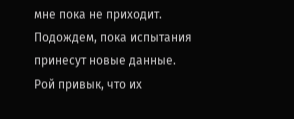мне пока не приходит. Подождем, пока испытания принесут новые данные.
Рой привык, что их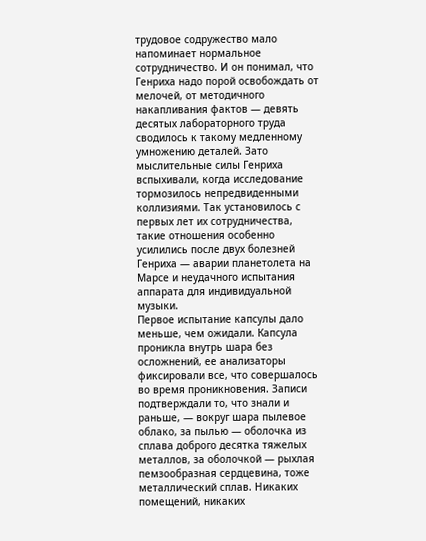трудовое содружество мало напоминает нормальное сотрудничество. И он понимал, что Генриха надо порой освобождать от мелочей, от методичного накапливания фактов — девять десятых лабораторного труда сводилось к такому медленному умножению деталей. Зато мыслительные силы Генриха вспыхивали, когда исследование тормозилось непредвиденными коллизиями. Так установилось с первых лет их сотрудничества, такие отношения особенно усилились после двух болезней Генриха — аварии планетолета на Марсе и неудачного испытания аппарата для индивидуальной музыки.
Первое испытание капсулы дало меньше, чем ожидали. Капсула проникла внутрь шара без осложнений, ее анализаторы фиксировали все, что совершалось во время проникновения. Записи подтверждали то, что знали и раньше, — вокруг шара пылевое облако, за пылью — оболочка из сплава доброго десятка тяжелых металлов, за оболочкой — рыхлая пемзообразная сердцевина, тоже металлический сплав. Никаких помещений, никаких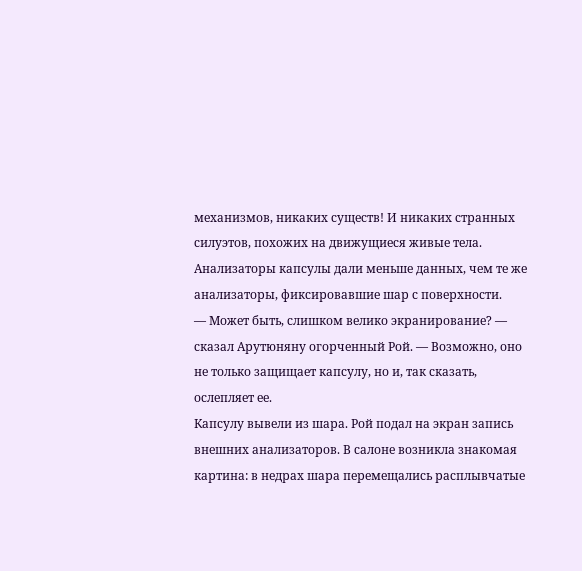механизмов, никаких существ! И никаких странных силуэтов, похожих на движущиеся живые тела. Анализаторы капсулы дали меньше данных, чем те же анализаторы, фиксировавшие шар с поверхности.
— Может быть, слишком велико экранирование? — сказал Арутюняну огорченный Рой. — Возможно, оно не только защищает капсулу, но и, так сказать, ослепляет ее.
Капсулу вывели из шара. Рой подал на экран запись внешних анализаторов. В салоне возникла знакомая картина: в недрах шара перемещались расплывчатые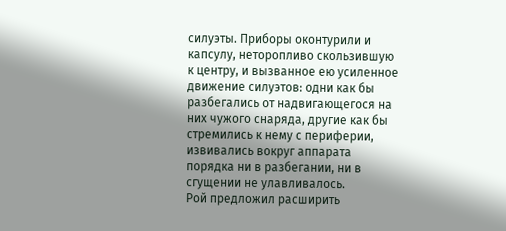силуэты. Приборы оконтурили и капсулу, неторопливо скользившую к центру, и вызванное ею усиленное движение силуэтов: одни как бы разбегались от надвигающегося на них чужого снаряда, другие как бы стремились к нему с периферии, извивались вокруг аппарата порядка ни в разбегании, ни в сгущении не улавливалось.
Рой предложил расширить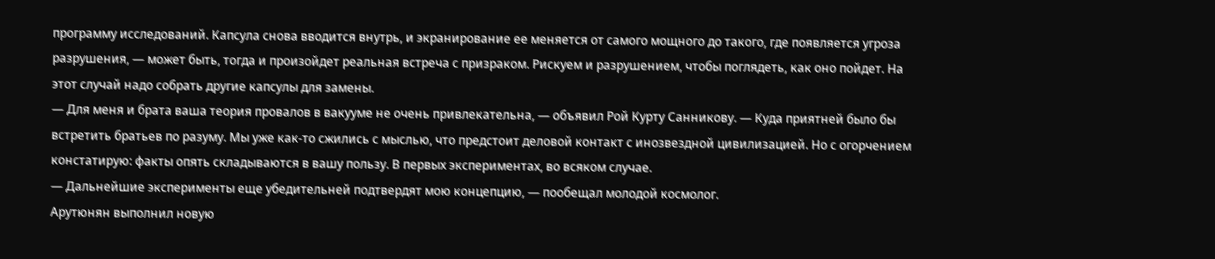программу исследований. Капсула снова вводится внутрь, и экранирование ее меняется от самого мощного до такого, где появляется угроза разрушения, — может быть, тогда и произойдет реальная встреча с призраком. Рискуем и разрушением, чтобы поглядеть, как оно пойдет. На этот случай надо собрать другие капсулы для замены.
— Для меня и брата ваша теория провалов в вакууме не очень привлекательна, — объявил Рой Курту Санникову. — Куда приятней было бы встретить братьев по разуму. Мы уже как-то сжились с мыслью, что предстоит деловой контакт с инозвездной цивилизацией. Но с огорчением констатирую: факты опять складываются в вашу пользу. В первых экспериментах, во всяком случае.
— Дальнейшие эксперименты еще убедительней подтвердят мою концепцию, — пообещал молодой космолог.
Арутюнян выполнил новую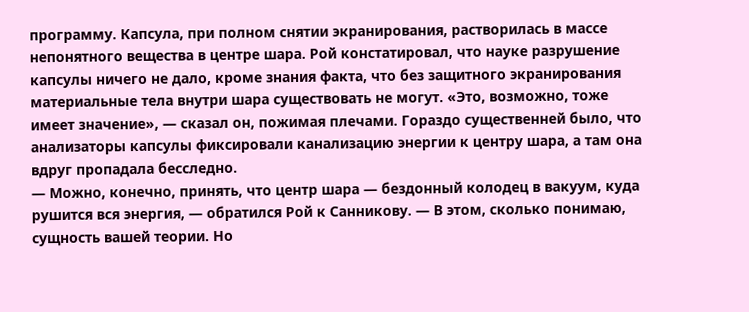программу. Капсула, при полном снятии экранирования, растворилась в массе непонятного вещества в центре шара. Рой констатировал, что науке разрушение капсулы ничего не дало, кроме знания факта, что без защитного экранирования материальные тела внутри шара существовать не могут. «Это, возможно, тоже имеет значение», — сказал он, пожимая плечами. Гораздо существенней было, что анализаторы капсулы фиксировали канализацию энергии к центру шара, а там она вдруг пропадала бесследно.
— Можно, конечно, принять, что центр шара — бездонный колодец в вакуум, куда рушится вся энергия, — обратился Рой к Санникову. — В этом, сколько понимаю, сущность вашей теории. Но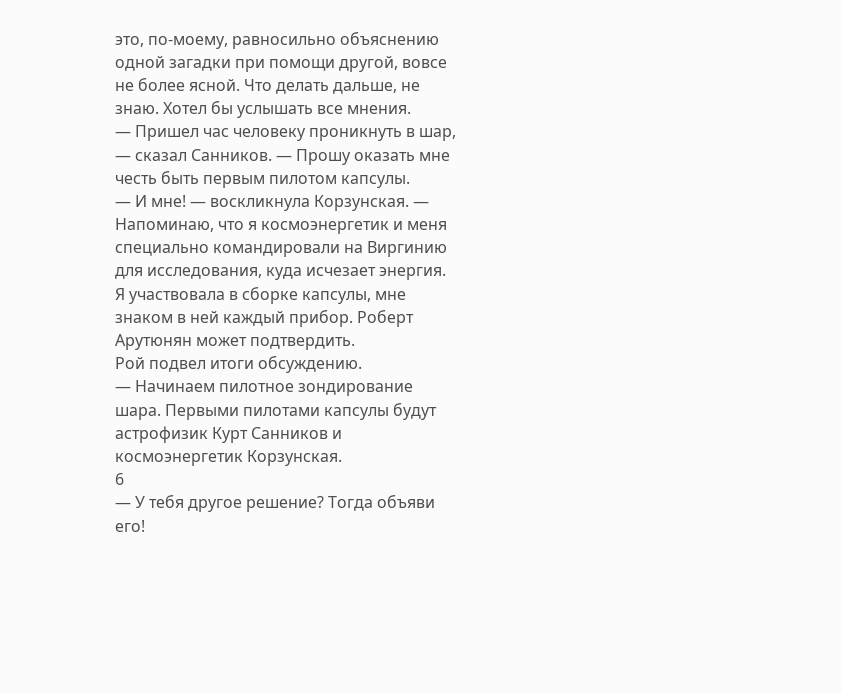это, по-моему, равносильно объяснению одной загадки при помощи другой, вовсе не более ясной. Что делать дальше, не знаю. Хотел бы услышать все мнения.
— Пришел час человеку проникнуть в шар, — сказал Санников. — Прошу оказать мне честь быть первым пилотом капсулы.
— И мне! — воскликнула Корзунская. — Напоминаю, что я космоэнергетик и меня специально командировали на Виргинию для исследования, куда исчезает энергия. Я участвовала в сборке капсулы, мне знаком в ней каждый прибор. Роберт Арутюнян может подтвердить.
Рой подвел итоги обсуждению.
— Начинаем пилотное зондирование шара. Первыми пилотами капсулы будут астрофизик Курт Санников и космоэнергетик Корзунская.
6
— У тебя другое решение? Тогда объяви его!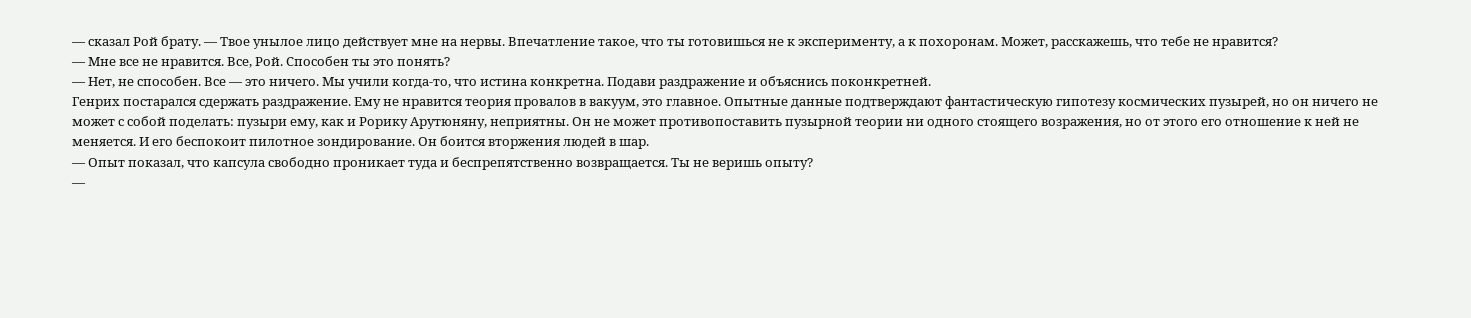— сказал Рой брату. — Твое унылое лицо действует мне на нервы. Впечатление такое, что ты готовишься не к эксперименту, а к похоронам. Может, расскажешь, что тебе не нравится?
— Мне все не нравится. Все, Рой. Способен ты это понять?
— Нет, не способен. Все — это ничего. Мы учили когда-то, что истина конкретна. Подави раздражение и объяснись поконкретней.
Генрих постарался сдержать раздражение. Ему не нравится теория провалов в вакуум, это главное. Опытные данные подтверждают фантастическую гипотезу космических пузырей, но он ничего не может с собой поделать: пузыри ему, как и Рорику Арутюняну, неприятны. Он не может противопоставить пузырной теории ни одного стоящего возражения, но от этого его отношение к ней не меняется. И его беспокоит пилотное зондирование. Он боится вторжения людей в шар.
— Опыт показал, что капсула свободно проникает туда и беспрепятственно возвращается. Ты не веришь опыту?
—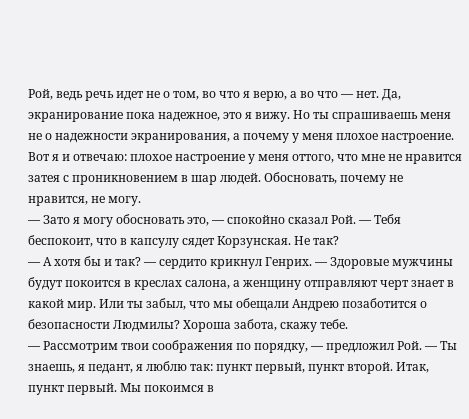Рой, ведь речь идет не о том, во что я верю, а во что — нет. Да, экранирование пока надежное, это я вижу. Но ты спрашиваешь меня не о надежности экранирования, а почему у меня плохое настроение. Вот я и отвечаю: плохое настроение у меня оттого, что мне не нравится затея с проникновением в шар людей. Обосновать, почему не нравится, не могу.
— Зато я могу обосновать это, — спокойно сказал Рой. — Тебя беспокоит, что в капсулу сядет Корзунская. Не так?
— А хотя бы и так? — сердито крикнул Генрих. — Здоровые мужчины будут покоится в креслах салона, а женщину отправляют черт знает в какой мир. Или ты забыл, что мы обещали Андрею позаботится о безопасности Людмилы? Хороша забота, скажу тебе.
— Рассмотрим твои соображения по порядку, — предложил Рой. — Ты знаешь, я педант, я люблю так: пункт первый, пункт второй. Итак, пункт первый. Мы покоимся в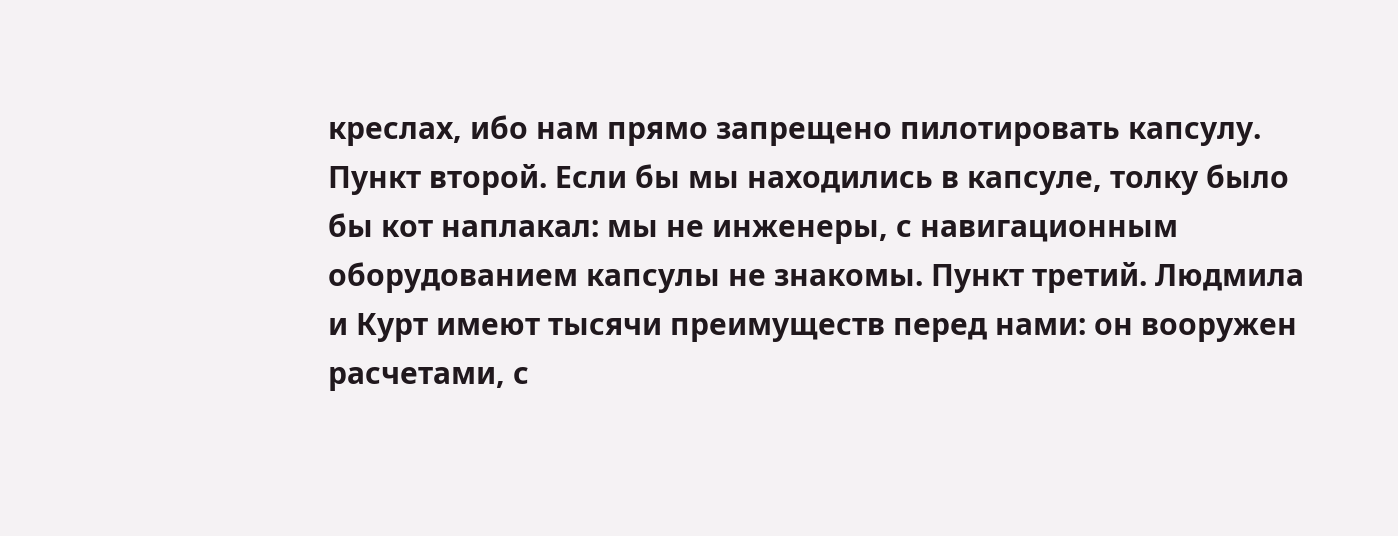креслах, ибо нам прямо запрещено пилотировать капсулу. Пункт второй. Если бы мы находились в капсуле, толку было бы кот наплакал: мы не инженеры, с навигационным оборудованием капсулы не знакомы. Пункт третий. Людмила и Курт имеют тысячи преимуществ перед нами: он вооружен расчетами, с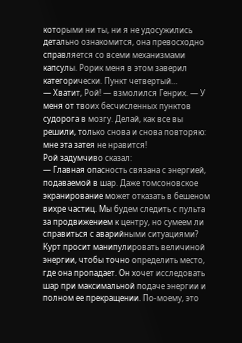которыми ни ты, ни я не удосужились детально ознакомится, она превосходно справляется со всеми механизмами капсулы. Рорик меня в этом заверил категорически. Пункт четвертый…
— Хватит, Рой! — взмолился Генрих. — У меня от твоих бесчисленных пунктов судорога в мозгу. Делай, как все вы решили, только снова и снова повторяю: мне эта затея не нравится!
Рой задумчиво сказал:
— Главная опасность связана с энергией, подаваемой в шар. Даже томсоновское экранирование может отказать в бешеном вихре частиц. Мы будем следить с пульта за продвижением к центру, но сумеем ли справиться с аварийными ситуациями? Курт просит манипулировать величиной энергии, чтобы точно определить место, где она пропадает. Он хочет исследовать шар при максимальной подаче энергии и полном ее прекращении. По-моему, это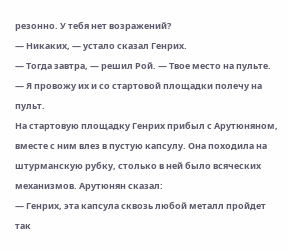резонно. У тебя нет возражений?
— Никаких, — устало сказал Генрих.
— Тогда завтра, — решил Рой. — Твое место на пульте.
— Я провожу их и со стартовой площадки полечу на пульт.
На стартовую площадку Генрих прибыл с Арутюняном, вместе с ним влез в пустую капсулу. Она походила на штурманскую рубку, столько в ней было всяческих механизмов. Арутюнян сказал:
— Генрих, эта капсула сквозь любой металл пройдет так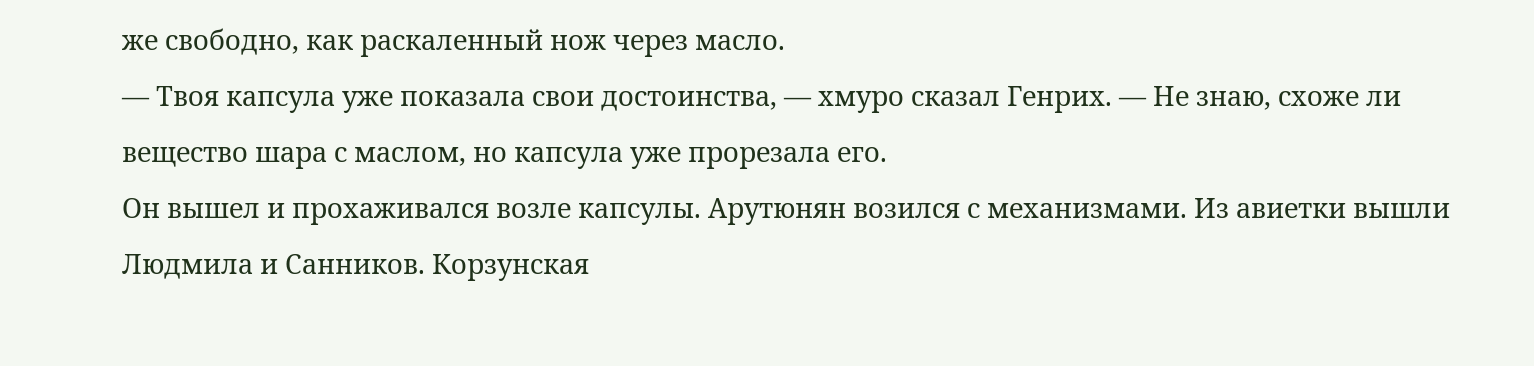же свободно, как раскаленный нож через масло.
— Твоя капсула уже показала свои достоинства, — хмуро сказал Генрих. — Не знаю, схоже ли вещество шара с маслом, но капсула уже прорезала его.
Он вышел и прохаживался возле капсулы. Арутюнян возился с механизмами. Из авиетки вышли Людмила и Санников. Корзунская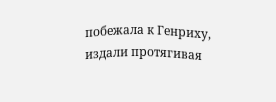побежала к Генриху, издали протягивая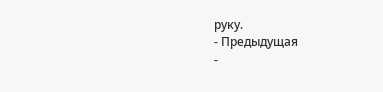руку.
- Предыдущая
-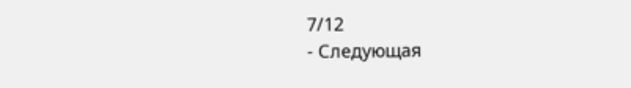7/12
- Следующая